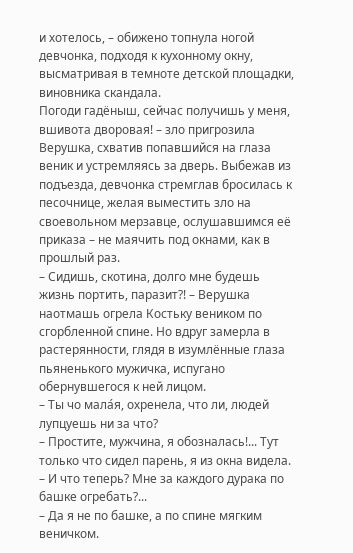и хотелось, – обижено топнула ногой девчонка, подходя к кухонному окну, высматривая в темноте детской площадки, виновника скандала.
Погоди гадёныш, сейчас получишь у меня, вшивота дворовая! – зло пригрозила Верушка, схватив попавшийся на глаза веник и устремляясь за дверь. Выбежав из подъезда, девчонка стремглав бросилась к песочнице, желая выместить зло на своевольном мерзавце, ослушавшимся её приказа – не маячить под окнами, как в прошлый раз.
– Сидишь, скотина, долго мне будешь жизнь портить, паразит?! – Верушка наотмашь огрела Костьку веником по сгорбленной спине. Но вдруг замерла в растерянности, глядя в изумлённые глаза пьяненького мужичка, испугано обернувшегося к ней лицом.
– Ты чо мала́я, охренела, что ли, людей лупцуешь ни за что?
– Простите, мужчина, я обозналась!... Тут только что сидел парень, я из окна видела.
– И что теперь? Мне за каждого дурака по башке огребать?...
– Да я не по башке, а по спине мягким веничком.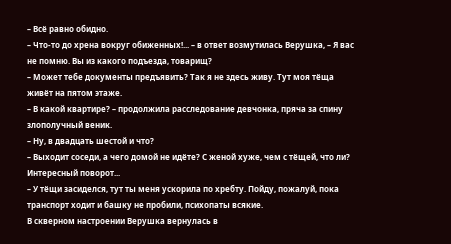– Всё равно обидно.
– Что-то до хрена вокруг обиженных!... – в ответ возмутилась Верушка, – Я вас не помню. Вы из какого подъезда, товарищ?
– Может тебе документы предъявить? Так я не здесь живу. Тут моя тёща живёт на пятом этаже.
– В какой квартире? – продолжила расследование девчонка, пряча за спину злополучный веник.
– Ну, в двадцать шестой и что?
– Выходит соседи, а чего домой не идёте? С женой хуже, чем с тёщей, что ли? Интересный поворот...
– У тёщи засиделся, тут ты меня ускорила по хребту. Пойду, пожалуй, пока транспорт ходит и башку не пробили, психопаты всякие.
В скверном настроении Верушка вернулась в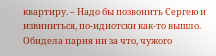квартиру. – Надо бы позвонить Сергею и извиниться, по-идиотски как-то вышло. Обидела парня ни за что, чужого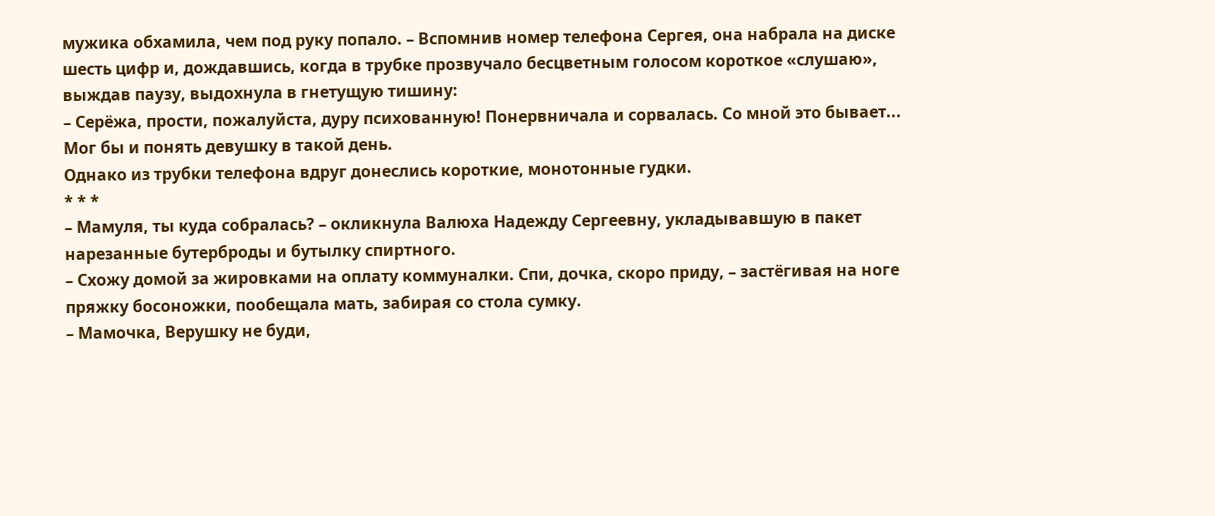мужика обхамила, чем под руку попало. – Вспомнив номер телефона Сергея, она набрала на диске шесть цифр и, дождавшись, когда в трубке прозвучало бесцветным голосом короткое «слушаю», выждав паузу, выдохнула в гнетущую тишину:
– Серёжа, прости, пожалуйста, дуру психованную! Понервничала и сорвалась. Со мной это бывает... Мог бы и понять девушку в такой день.
Однако из трубки телефона вдруг донеслись короткие, монотонные гудки.
* * *
– Мамуля, ты куда собралась? – окликнула Валюха Надежду Сергеевну, укладывавшую в пакет нарезанные бутерброды и бутылку спиртного.
– Схожу домой за жировками на оплату коммуналки. Спи, дочка, скоро приду, – застёгивая на ноге пряжку босоножки, пообещала мать, забирая со стола сумку.
– Мамочка, Верушку не буди,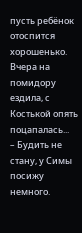пусть ребёнок отоспится хорошенько. Вчера на помидору ездила, с Костькой опять поцапалась...
– Будить не стану, у Симы посижу немного.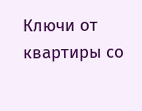Ключи от квартиры со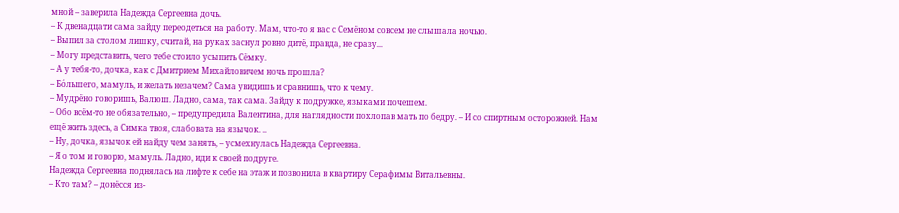мной – заверила Надежда Сергеевна дочь.
– К двенадцати сама зайду переодеться на работу. Мам, что-то я вас с Семёном совсем не слышала ночью.
– Выпил за столом лишку, считай, на руках заснул ровно дитё, правда, не сразу...
– Могу представить, чего тебе стоило усыпить Сёмку.
– А у тебя-то, дочка, как с Дмитрием Михайловичем ночь прошла?
– Бо́льшего, мамуль, и желать незачем? Сама увидишь и сравнишь, что к чему.
– Мудрёно говоришь, Валюш. Ладно, сама, так сама. Зайду к подружке, языками почешем.
– Обо всём-то не обязательно, – предупредила Валентина, для наглядности похлопав мать по бедру. – И со спиртным осторожней. Нам ещё жить здесь, а Симка твоя, слабовата на язычок. ..
– Ну, дочка, язычок ей найду чем занять, – усмехнулась Надежда Сергеевна.
– Я о том и говорю, мамуль. Ладно, иди к своей подруге.
Надежда Сергеевна поднялась на лифте к себе на этаж и позвонила в квартиру Серафимы Витальевны.
– Кто там? – донёсся из-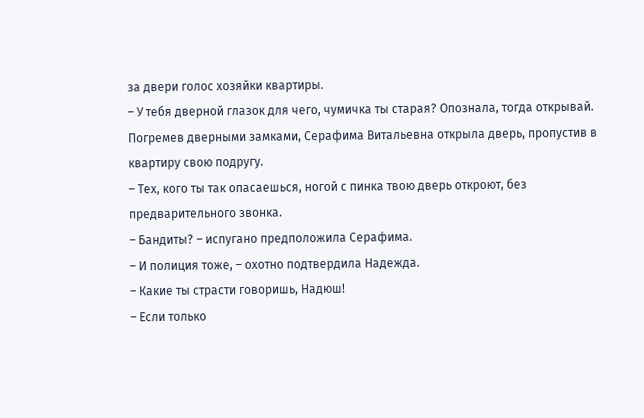за двери голос хозяйки квартиры.
– У тебя дверной глазок для чего, чумичка ты старая? Опознала, тогда открывай.
Погремев дверными замками, Серафима Витальевна открыла дверь, пропустив в квартиру свою подругу.
– Тех, кого ты так опасаешься, ногой с пинка твою дверь откроют, без предварительного звонка.
– Бандиты? – испугано предположила Серафима.
– И полиция тоже, – охотно подтвердила Надежда.
– Какие ты страсти говоришь, Надюш!
– Если только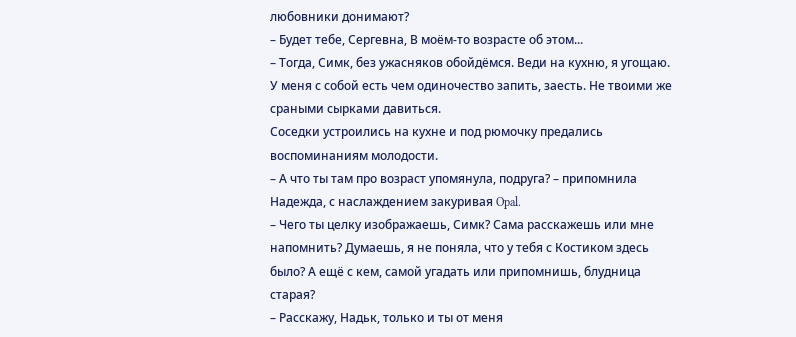любовники донимают?
– Будет тебе, Сергевна, В моём-то возрасте об этом...
– Тогда, Симк, без ужасняков обойдёмся. Веди на кухню, я угощаю. У меня с собой есть чем одиночество запить, заесть. Не твоими же сраными сырками давиться.
Соседки устроились на кухне и под рюмочку предались воспоминаниям молодости.
– А что ты там про возраст упомянула, подруга? – припомнила Надежда, с наслаждением закуривая Opal.
– Чего ты целку изображаешь, Симк? Сама расскажешь или мне напомнить? Думаешь, я не поняла, что у тебя с Костиком здесь было? А ещё с кем, самой угадать или припомнишь, блудница старая?
– Расскажу, Надьк, только и ты от меня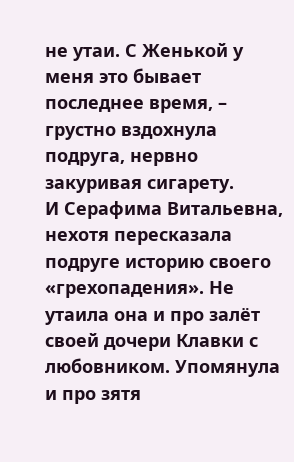не утаи. С Женькой у меня это бывает последнее время, – грустно вздохнула подруга, нервно закуривая сигарету.
И Серафима Витальевна, нехотя пересказала подруге историю своего «грехопадения». Не утаила она и про залёт своей дочери Клавки с любовником. Упомянула и про зятя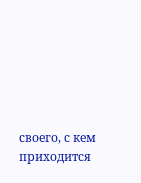своего, с кем приходится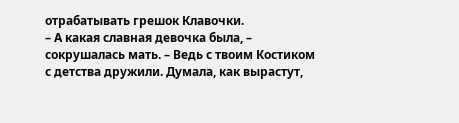отрабатывать грешок Клавочки.
– А какая славная девочка была, – сокрушалась мать. – Ведь с твоим Костиком с детства дружили. Думала, как вырастут,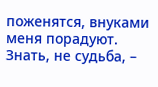поженятся, внуками меня порадуют. Знать, не судьба, –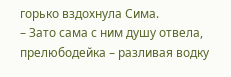горько вздохнула Сима.
– Зато сама с ним душу отвела, прелюбодейка – разливая водку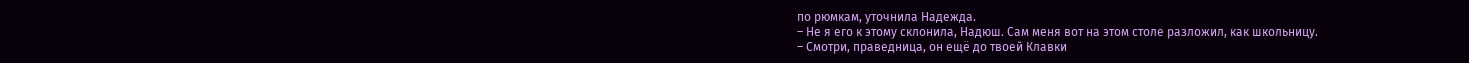по рюмкам, уточнила Надежда.
– Не я его к этому склонила, Надюш. Сам меня вот на этом столе разложил, как школьницу.
– Смотри, праведница, он ещё до твоей Клавки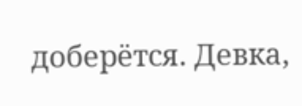доберётся. Девка,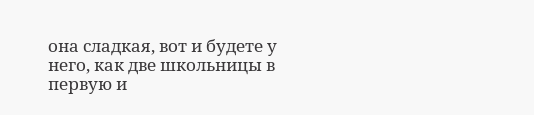она сладкая, вот и будете у него, как две школьницы в первую и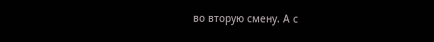во вторую смену. А с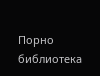Порно библиотека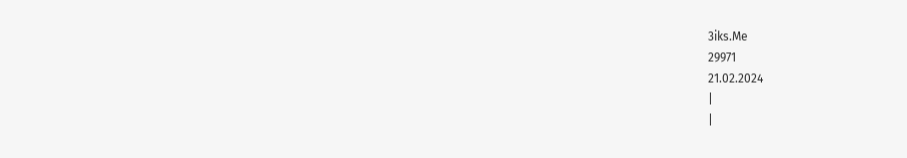3iks.Me
29971
21.02.2024
|
|